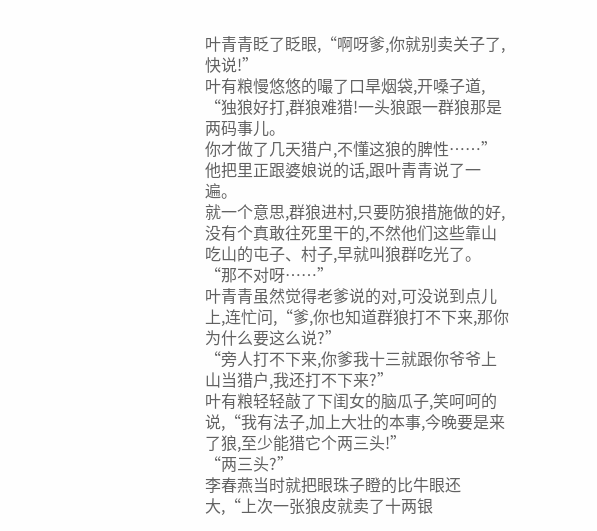叶青青眨了眨眼,“啊呀爹,你就别卖关子了,快说!”
叶有粮慢悠悠的嘬了口旱烟袋,开嗓子道,
“独狼好打,群狼难猎!一头狼跟一群狼那是两码事儿。
你才做了几天猎户,不懂这狼的脾性……”
他把里正跟婆娘说的话,跟叶青青说了一遍。
就一个意思,群狼进村,只要防狼措施做的好,没有个真敢往死里干的,不然他们这些靠山吃山的屯子、村子,早就叫狼群吃光了。
“那不对呀……”
叶青青虽然觉得老爹说的对,可没说到点儿上,连忙问,“爹,你也知道群狼打不下来,那你为什么要这么说?”
“旁人打不下来,你爹我十三就跟你爷爷上山当猎户,我还打不下来?”
叶有粮轻轻敲了下闺女的脑瓜子,笑呵呵的说,“我有法子,加上大壮的本事,今晚要是来了狼,至少能猎它个两三头!”
“两三头?”
李春燕当时就把眼珠子瞪的比牛眼还大,“上次一张狼皮就卖了十两银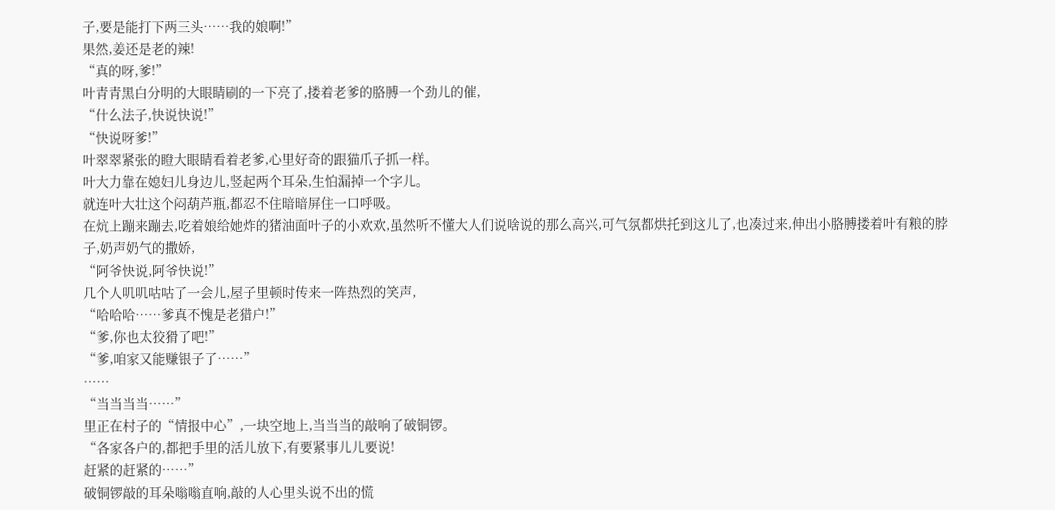子,要是能打下两三头……我的娘啊!”
果然,姜还是老的辣!
“真的呀,爹!”
叶青青黑白分明的大眼睛刷的一下亮了,搂着老爹的胳膊一个劲儿的催,
“什么法子,快说快说!”
“快说呀爹!”
叶翠翠紧张的瞪大眼睛看着老爹,心里好奇的跟猫爪子抓一样。
叶大力靠在媳妇儿身边儿,竖起两个耳朵,生怕漏掉一个字儿。
就连叶大壮这个闷葫芦瓶,都忍不住暗暗屏住一口呼吸。
在炕上蹦来蹦去,吃着娘给她炸的猪油面叶子的小欢欢,虽然听不懂大人们说啥说的那么高兴,可气氛都烘托到这儿了,也凑过来,伸出小胳膊搂着叶有粮的脖子,奶声奶气的撒娇,
“阿爷快说,阿爷快说!”
几个人叽叽咕咕了一会儿,屋子里顿时传来一阵热烈的笑声,
“哈哈哈……爹真不愧是老猎户!”
“爹,你也太狡猾了吧!”
“爹,咱家又能赚银子了……”
……
“当当当当……”
里正在村子的“情报中心”,一块空地上,当当当的敲响了破铜锣。
“各家各户的,都把手里的活儿放下,有要紧事儿儿要说!
赶紧的赶紧的……”
破铜锣敲的耳朵嗡嗡直响,敲的人心里头说不出的慌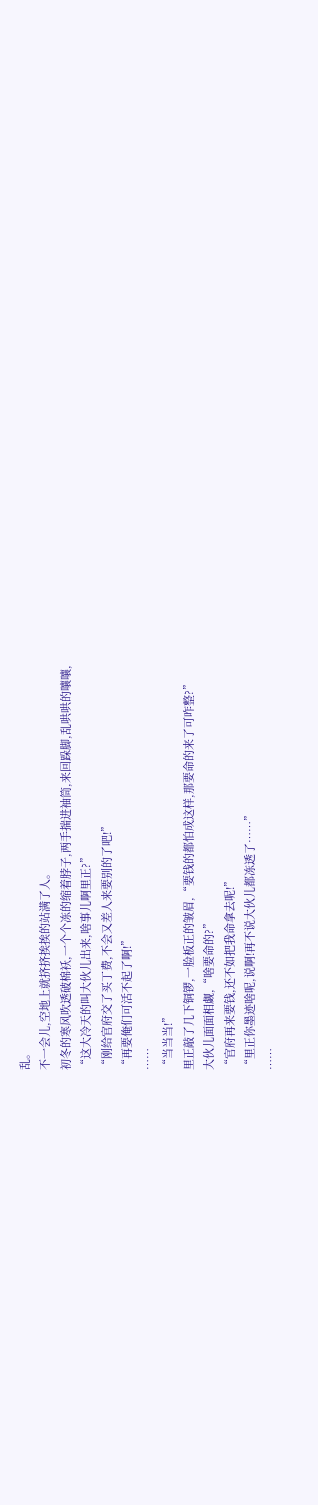乱。
不一会儿,空地上就挤挤挨挨的站满了人。
初冬的寒风吹透破棉袄,一个个冻的缩着脖子,两手揣进袖筒,来回跺脚,乱哄哄的嚷嚷,
“这大冷天的叫大伙儿出来,啥事儿啊里正?”
“刚给官府交了买丁费,不会又差人来要别的了吧!”
“再要俺们可活不起了啊!”
……
“当当当!”
里正敲了几下铜锣,一脸板正的皱眉,“要钱的都怕成这样,那要命的来了可咋整?”
大伙儿面面相觑,“啥要命的?”
“官府再来要钱,还不如把我命拿去呢!”
“里正你墨迹啥呢,说啊!再不说大伙儿都冻透了……”
……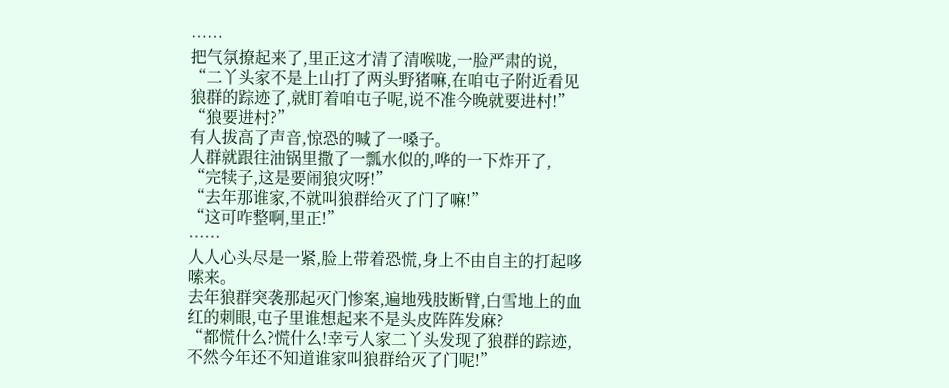……
把气氛撩起来了,里正这才清了清喉咙,一脸严肃的说,
“二丫头家不是上山打了两头野猪嘛,在咱屯子附近看见狼群的踪迹了,就盯着咱屯子呢,说不准今晚就要进村!”
“狼要进村?”
有人拔高了声音,惊恐的喊了一嗓子。
人群就跟往油锅里撒了一瓢水似的,哗的一下炸开了,
“完犊子,这是要闹狼灾呀!”
“去年那谁家,不就叫狼群给灭了门了嘛!”
“这可咋整啊,里正!”
……
人人心头尽是一紧,脸上带着恐慌,身上不由自主的打起哆嗦来。
去年狼群突袭那起灭门惨案,遍地残肢断臂,白雪地上的血红的刺眼,屯子里谁想起来不是头皮阵阵发麻?
“都慌什么?慌什么!幸亏人家二丫头发现了狼群的踪迹,不然今年还不知道谁家叫狼群给灭了门呢!”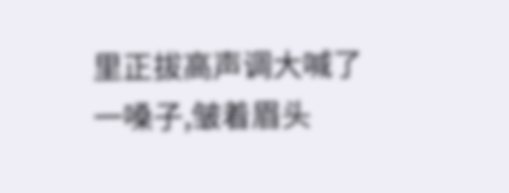里正拔高声调大喊了一嗓子,皱着眉头